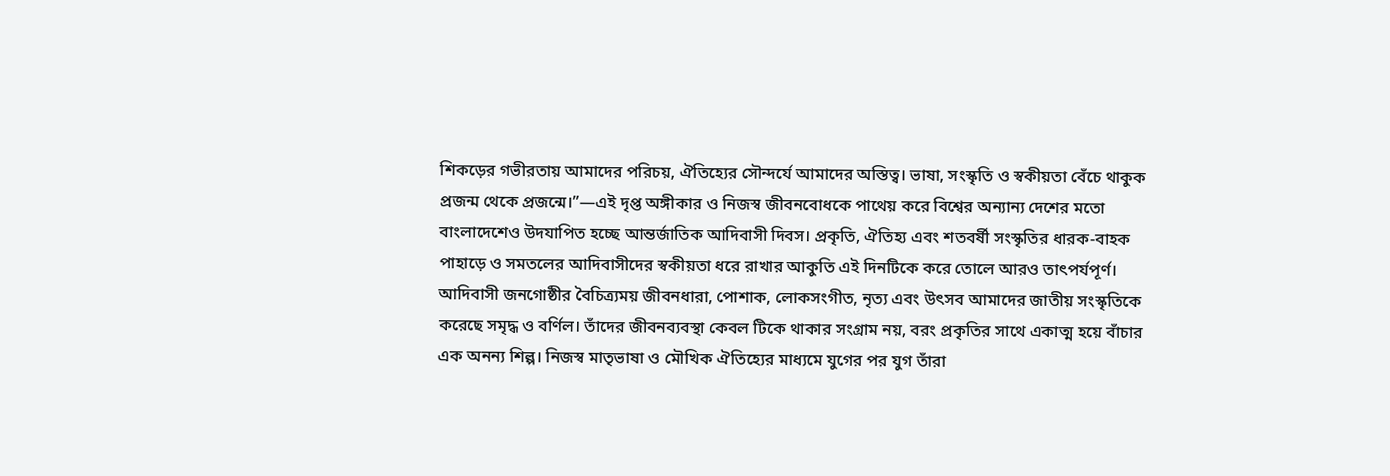শিকড়ের গভীরতায় আমাদের পরিচয়, ঐতিহ্যের সৌন্দর্যে আমাদের অস্তিত্ব। ভাষা, সংস্কৃতি ও স্বকীয়তা বেঁচে থাকুক প্রজন্ম থেকে প্রজন্মে।”—এই দৃপ্ত অঙ্গীকার ও নিজস্ব জীবনবোধকে পাথেয় করে বিশ্বের অন্যান্য দেশের মতো বাংলাদেশেও উদযাপিত হচ্ছে আন্তর্জাতিক আদিবাসী দিবস। প্রকৃতি, ঐতিহ্য এবং শতবর্ষী সংস্কৃতির ধারক-বাহক পাহাড়ে ও সমতলের আদিবাসীদের স্বকীয়তা ধরে রাখার আকুতি এই দিনটিকে করে তোলে আরও তাৎপর্যপূর্ণ।
আদিবাসী জনগোষ্ঠীর বৈচিত্র্যময় জীবনধারা, পোশাক, লোকসংগীত, নৃত্য এবং উৎসব আমাদের জাতীয় সংস্কৃতিকে করেছে সমৃদ্ধ ও বর্ণিল। তাঁদের জীবনব্যবস্থা কেবল টিকে থাকার সংগ্রাম নয়, বরং প্রকৃতির সাথে একাত্ম হয়ে বাঁচার এক অনন্য শিল্প। নিজস্ব মাতৃভাষা ও মৌখিক ঐতিহ্যের মাধ্যমে যুগের পর যুগ তাঁরা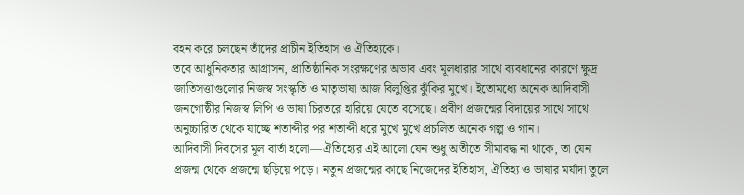বহন করে চলছেন তাঁদের প্রাচীন ইতিহাস ও ঐতিহ্যকে।
তবে আধুনিকতার আগ্রাসন, প্রাতিষ্ঠানিক সংরক্ষণের অভাব এবং মূলধারার সাথে ব্যবধানের কারণে ক্ষুদ্র জাতিসত্তাগুলোর নিজস্ব সংস্কৃতি ও মাতৃভাষা আজ বিলুপ্তির ঝুঁকির মুখে। ইতোমধ্যে অনেক আদিবাসী জনগোষ্ঠীর নিজস্ব লিপি ও ভাষা চিরতরে হারিয়ে যেতে বসেছে। প্রবীণ প্রজন্মের বিদায়ের সাথে সাথে অনুচ্চারিত থেকে যাচ্ছে শতাব্দীর পর শতাব্দী ধরে মুখে মুখে প্রচলিত অনেক গল্প ও গান।
আদিবাসী দিবসের মূল বার্তা হলো—ঐতিহ্যের এই আলো যেন শুধু অতীতে সীমাবদ্ধ না থাকে, তা যেন প্রজন্ম থেকে প্রজন্মে ছড়িয়ে পড়ে। নতুন প্রজন্মের কাছে নিজেদের ইতিহাস, ঐতিহ্য ও ভাষার মর্যাদা তুলে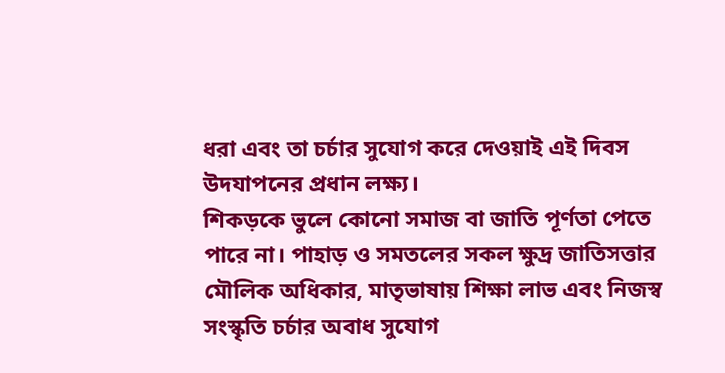ধরা এবং তা চর্চার সুযোগ করে দেওয়াই এই দিবস উদযাপনের প্রধান লক্ষ্য।
শিকড়কে ভুলে কোনো সমাজ বা জাতি পূর্ণতা পেতে পারে না। পাহাড় ও সমতলের সকল ক্ষুদ্র জাতিসত্তার মৌলিক অধিকার, মাতৃভাষায় শিক্ষা লাভ এবং নিজস্ব সংস্কৃতি চর্চার অবাধ সুযোগ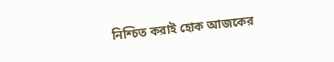নিশ্চিত করাই হোক আজকের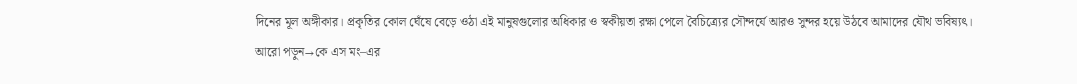দিনের মূল অঙ্গীকার। প্রকৃতির কোল ঘেঁষে বেড়ে ওঠা এই মানুষগুলোর অধিকার ও স্বকীয়তা রক্ষা পেলে বৈচিত্র্যের সৌন্দর্যে আরও সুন্দর হয়ে উঠবে আমাদের যৌথ ভবিষ্যৎ।
আরো পড়ুন→কে এস মং–এর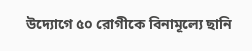উদ্যোগে ৫০ রোগীকে বিনামূল্যে ছানি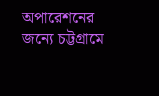অপারেশনের জন্যে চট্টগ্রামে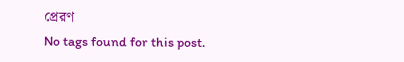প্রেরণ
No tags found for this post.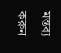মন্তব্য করুন